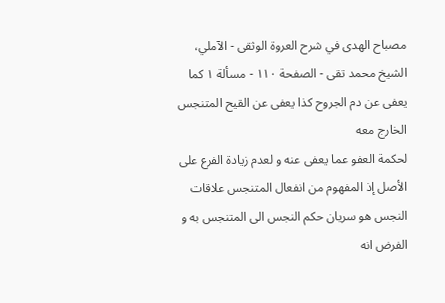مصباح الهدى في شرح العروة الوثقى - الآملي، الشيخ محمد تقى - الصفحة ١١٠ - مسألة ١ كما يعفى عن دم الجروح كذا يعفى عن القيح المتنجس الخارج معه
لحكمة العفو عما يعفى عنه و لعدم زيادة الفرع على الأصل إذ المفهوم من انفعال المتنجس علاقات النجس هو سريان حكم النجس الى المتنجس به و الفرض انه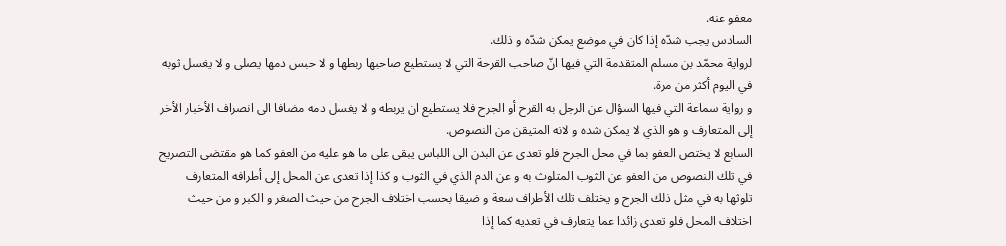معفو عنه.
السادس يجب شدّه إذا كان في موضع يمكن شدّه و ذلك.
لرواية محمّد بن مسلم المتقدمة التي فيها انّ صاحب القرحة التي لا يستطيع صاحبها ربطها و لا حبس دمها يصلى و لا يغسل ثوبه في اليوم أكثر من مرة.
و رواية سماعة التي فيها السؤال عن الرجل به القرح أو الجرح فلا يستطيع ان يربطه و لا يغسل دمه مضافا الى انصراف الأخبار الأخر إلى المتعارف و هو الذي لا يمكن شده و لانه المتيقن من النصوص.
السابع لا يختص العفو بما في محل الجرح فلو تعدى عن البدن الى اللباس يبقى على ما هو عليه من العفو كما هو مقتضى التصريح في تلك النصوص من العفو عن الثوب المتلوث به و عن الدم الذي في الثوب و كذا إذا تعدى عن المحل إلى أطرافه المتعارف تلوثها به في مثل ذلك الجرح و يختلف تلك الأطراف سعة و ضيقا بحسب اختلاف الجرح من حيث الصغر و الكبر و من حيث اختلاف المحل فلو تعدى زائدا عما يتعارف في تعديه كما إذا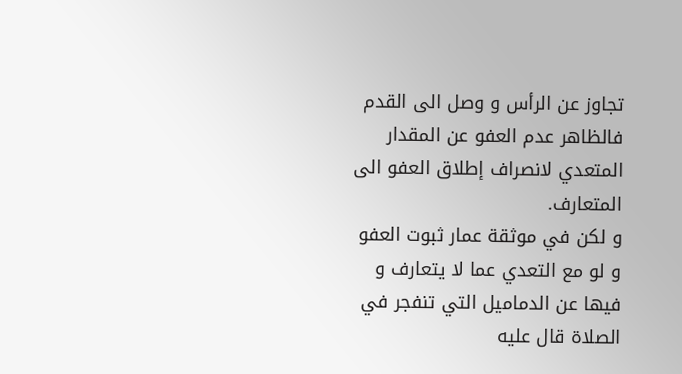تجاوز عن الرأس و وصل الى القدم فالظاهر عدم العفو عن المقدار المتعدي لانصراف إطلاق العفو الى المتعارف.
و لكن في موثقة عمار ثبوت العفو و لو مع التعدي عما لا يتعارف و فيها عن الدماميل التي تنفجر في الصلاة قال عليه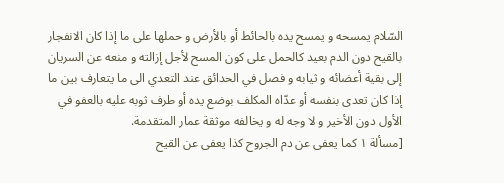السّلام يمسحه و يمسح يده بالحائط أو بالأرض و حملها على ما إذا كان الانفجار بالقيح دون الدم بعيد كالحمل على كون المسح لأجل إزالته و منعه عن السريان إلى بقية أعضائه و ثيابه و فصل في الحدائق عند التعدي الى ما يتعارف بين ما إذا كان تعدى بنفسه أو عدّاه المكلف بوضع يده أو طرف ثوبه عليه بالعفو في الأول دون الأخير و لا وجه له و يخالفه موثقة عمار المتقدمة.
[مسألة ١ كما يعفى عن دم الجروح كذا يعفى عن القيح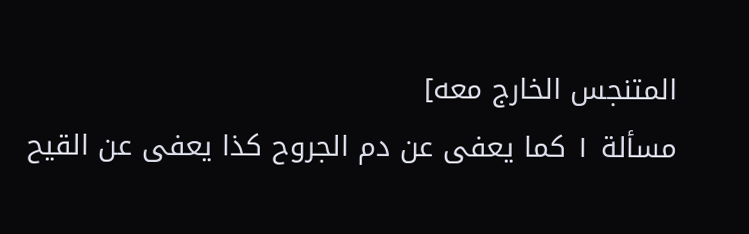المتنجس الخارج معه]
مسألة ١ كما يعفى عن دم الجروح كذا يعفى عن القيح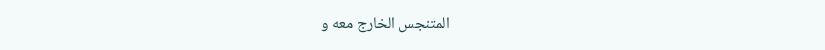المتنجس الخارج معه و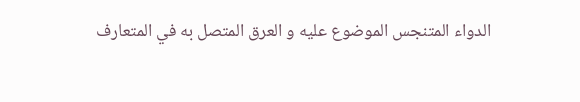الدواء المتنجس الموضوع عليه و العرق المتصل به في المتعارف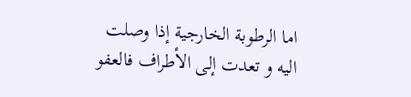اما الرطوبة الخارجية إذا وصلت اليه و تعدت إلى الأطراف فالعفو